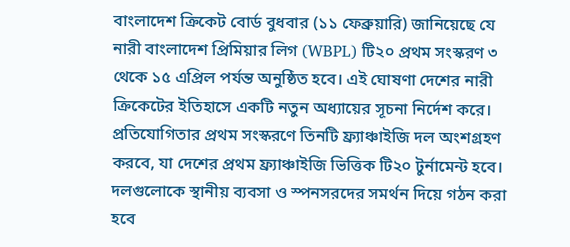বাংলাদেশ ক্রিকেট বোর্ড বুধবার (১১ ফেব্রুয়ারি) জানিয়েছে যে নারী বাংলাদেশ প্রিমিয়ার লিগ (WBPL) টি২০ প্রথম সংস্করণ ৩ থেকে ১৫ এপ্রিল পর্যন্ত অনুষ্ঠিত হবে। এই ঘোষণা দেশের নারী ক্রিকেটের ইতিহাসে একটি নতুন অধ্যায়ের সূচনা নির্দেশ করে।
প্রতিযোগিতার প্রথম সংস্করণে তিনটি ফ্র্যাঞ্চাইজি দল অংশগ্রহণ করবে, যা দেশের প্রথম ফ্র্যাঞ্চাইজি ভিত্তিক টি২০ টুর্নামেন্ট হবে। দলগুলোকে স্থানীয় ব্যবসা ও স্পনসরদের সমর্থন দিয়ে গঠন করা হবে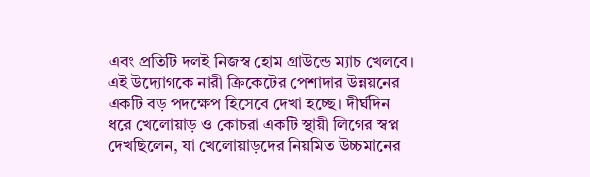এবং প্রতিটি দলই নিজস্ব হোম গ্রাউন্ডে ম্যাচ খেলবে।
এই উদ্যোগকে নারী ক্রিকেটের পেশাদার উন্নয়নের একটি বড় পদক্ষেপ হিসেবে দেখা হচ্ছে। দীর্ঘদিন ধরে খেলোয়াড় ও কোচরা একটি স্থায়ী লিগের স্বপ্ন দেখছিলেন, যা খেলোয়াড়দের নিয়মিত উচ্চমানের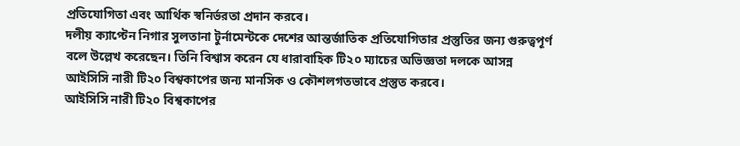প্রতিযোগিতা এবং আর্থিক স্বনির্ভরতা প্রদান করবে।
দলীয় ক্যাপ্টেন নিগার সুলতানা টুর্নামেন্টকে দেশের আন্তর্জাতিক প্রতিযোগিতার প্রস্তুতির জন্য গুরুত্বপূর্ণ বলে উল্লেখ করেছেন। তিনি বিশ্বাস করেন যে ধারাবাহিক টি২০ ম্যাচের অভিজ্ঞতা দলকে আসন্ন আইসিসি নারী টি২০ বিশ্বকাপের জন্য মানসিক ও কৌশলগতভাবে প্রস্তুত করবে।
আইসিসি নারী টি২০ বিশ্বকাপের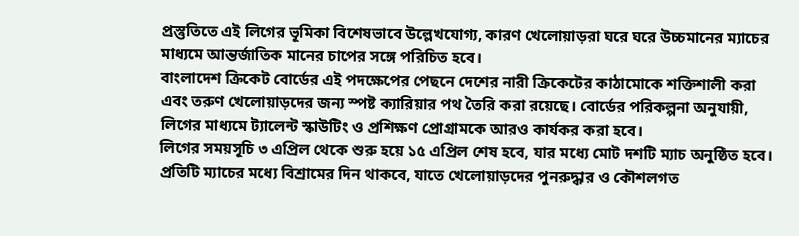প্রস্তুতিতে এই লিগের ভূমিকা বিশেষভাবে উল্লেখযোগ্য, কারণ খেলোয়াড়রা ঘরে ঘরে উচ্চমানের ম্যাচের মাধ্যমে আন্তর্জাতিক মানের চাপের সঙ্গে পরিচিত হবে।
বাংলাদেশ ক্রিকেট বোর্ডের এই পদক্ষেপের পেছনে দেশের নারী ক্রিকেটের কাঠামোকে শক্তিশালী করা এবং তরুণ খেলোয়াড়দের জন্য স্পষ্ট ক্যারিয়ার পথ তৈরি করা রয়েছে। বোর্ডের পরিকল্পনা অনুযায়ী, লিগের মাধ্যমে ট্যালেন্ট স্কাউটিং ও প্রশিক্ষণ প্রোগ্রামকে আরও কার্যকর করা হবে।
লিগের সময়সূচি ৩ এপ্রিল থেকে শুরু হয়ে ১৫ এপ্রিল শেষ হবে, যার মধ্যে মোট দশটি ম্যাচ অনুষ্ঠিত হবে। প্রতিটি ম্যাচের মধ্যে বিশ্রামের দিন থাকবে, যাতে খেলোয়াড়দের পুনরুদ্ধার ও কৌশলগত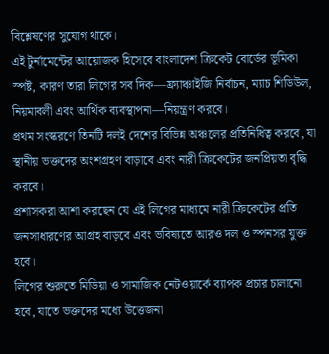বিশ্লেষণের সুযোগ থাকে।
এই টুর্নামেন্টের আয়োজক হিসেবে বাংলাদেশ ক্রিকেট বোর্ডের ভূমিকা স্পষ্ট, কারণ তারা লিগের সব দিক—ফ্র্যাঞ্চাইজি নির্বাচন, ম্যাচ শিডিউল, নিয়মাবলী এবং আর্থিক ব্যবস্থাপনা—নিয়ন্ত্রণ করবে।
প্রথম সংস্করণে তিনটি দলই দেশের বিভিন্ন অঞ্চলের প্রতিনিধিত্ব করবে, যা স্থানীয় ভক্তদের অংশগ্রহণ বাড়াবে এবং নারী ক্রিকেটের জনপ্রিয়তা বৃদ্ধি করবে।
প্রশাসকরা আশা করছেন যে এই লিগের মাধ্যমে নারী ক্রিকেটের প্রতি জনসাধারণের আগ্রহ বাড়বে এবং ভবিষ্যতে আরও দল ও স্পনসর যুক্ত হবে।
লিগের শুরুতে মিডিয়া ও সামাজিক নেটওয়ার্কে ব্যাপক প্রচার চালানো হবে, যাতে ভক্তদের মধ্যে উত্তেজনা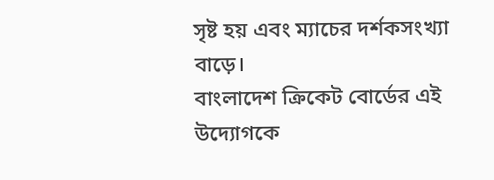সৃষ্ট হয় এবং ম্যাচের দর্শকসংখ্যা বাড়ে।
বাংলাদেশ ক্রিকেট বোর্ডের এই উদ্যোগকে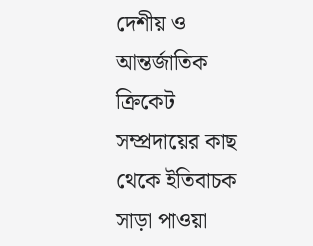দেশীয় ও আন্তর্জাতিক ক্রিকেট সম্প্রদায়ের কাছ থেকে ইতিবাচক সাড়া পাওয়া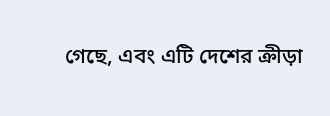গেছে, এবং এটি দেশের ক্রীড়া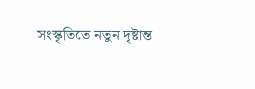সংস্কৃতিতে নতুন দৃষ্টান্ত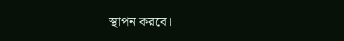স্থাপন করবে।